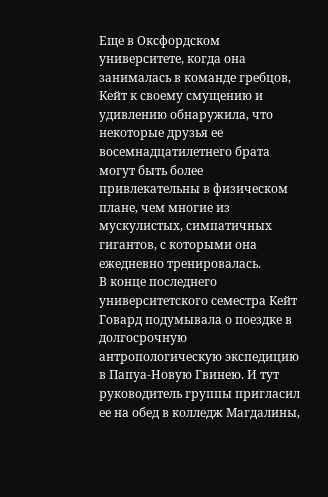Еще в Оксфордском университете, когда она занималась в команде гребцов, Кейт к своему смущению и удивлению обнаружила, что некоторые друзья ее восемнадцатилетнего брата могут быть более привлекательны в физическом плане, чем многие из мускулистых, симпатичных гигантов, с которыми она ежедневно тренировалась.
В конце последнего университетского семестра Кейт Говард подумывала о поездке в долгосрочную антропологическую экспедицию в Папуа-Новую Гвинею. И тут руководитель группы пригласил ее на обед в колледж Магдалины,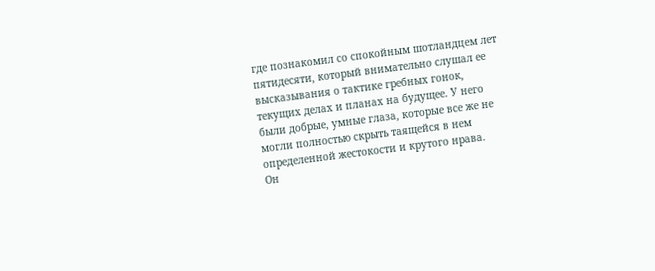где познакомил со спокойным шотландцем лет пятидесяти, который внимательно слушал ее высказывания о тактике гребных гонок, текущих делах и планах на будущее. У него были добрые, умные глаза, которые все же не могли полностью скрыть таящейся в нем определенной жестокости и крутого нрава.
Он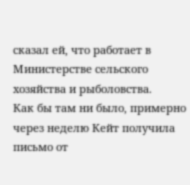сказал ей, что работает в Министерстве сельского хозяйства и рыболовства.
Как бы там ни было, примерно через неделю Кейт получила письмо от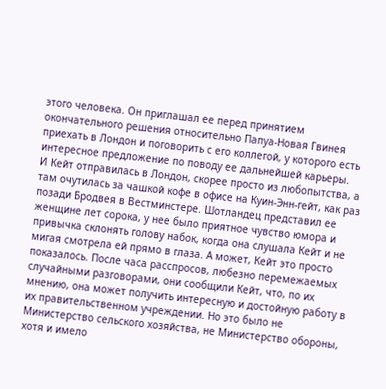этого человека. Он приглашал ее перед принятием окончательного решения относительно Папуа-Новая Гвинея приехать в Лондон и поговорить с его коллегой, у которого есть интересное предложение по поводу ее дальнейшей карьеры.
И Кейт отправилась в Лондон, скорее просто из любопытства, а там очутилась за чашкой кофе в офисе на Куин-Энн-гейт, как раз позади Бродвея в Вестминстере. Шотландец представил ее женщине лет сорока, у нее было приятное чувство юмора и привычка склонять голову набок, когда она слушала Кейт и не мигая смотрела ей прямо в глаза. А может, Кейт это просто показалось. После часа расспросов, любезно перемежаемых случайными разговорами, они сообщили Кейт, что, по их мнению, она может получить интересную и достойную работу в их правительственном учреждении. Но это было не Министерство сельского хозяйства, не Министерство обороны, хотя и имело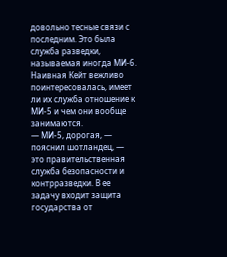довольно тесные связи с последним. Это была служба разведки, называемая иногда МИ-6. Наивная Кейт вежливо поинтересовалась, имеет ли их служба отношение к МИ-5 и чем они вообще занимаются.
— МИ-5, дорогая, — пояснил шотландец, — это правительственная служба безопасности и контрразведки. В ее задачу входит защита государства от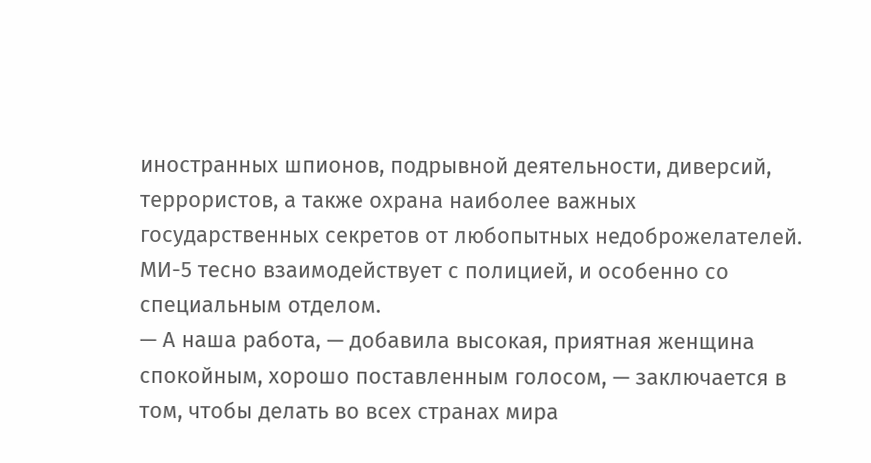иностранных шпионов, подрывной деятельности, диверсий, террористов, а также охрана наиболее важных государственных секретов от любопытных недоброжелателей. МИ-5 тесно взаимодействует с полицией, и особенно со специальным отделом.
— А наша работа, — добавила высокая, приятная женщина спокойным, хорошо поставленным голосом, — заключается в том, чтобы делать во всех странах мира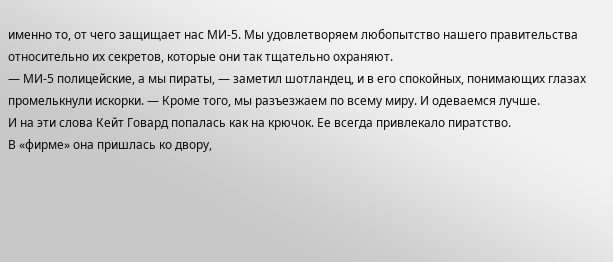именно то, от чего защищает нас МИ-5. Мы удовлетворяем любопытство нашего правительства относительно их секретов, которые они так тщательно охраняют.
— МИ-5 полицейские, а мы пираты, — заметил шотландец, и в его спокойных, понимающих глазах промелькнули искорки. — Кроме того, мы разъезжаем по всему миру. И одеваемся лучше.
И на эти слова Кейт Говард попалась как на крючок. Ее всегда привлекало пиратство.
В «фирме» она пришлась ко двору,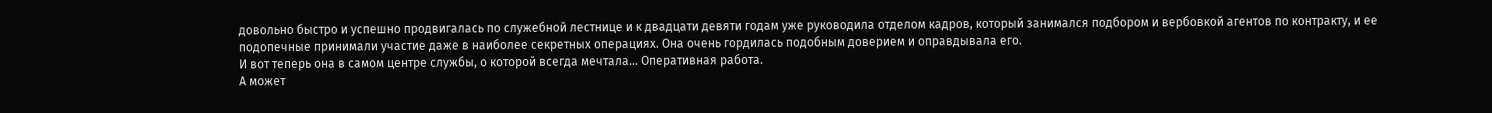довольно быстро и успешно продвигалась по служебной лестнице и к двадцати девяти годам уже руководила отделом кадров, который занимался подбором и вербовкой агентов по контракту, и ее подопечные принимали участие даже в наиболее секретных операциях. Она очень гордилась подобным доверием и оправдывала его.
И вот теперь она в самом центре службы, о которой всегда мечтала… Оперативная работа.
А может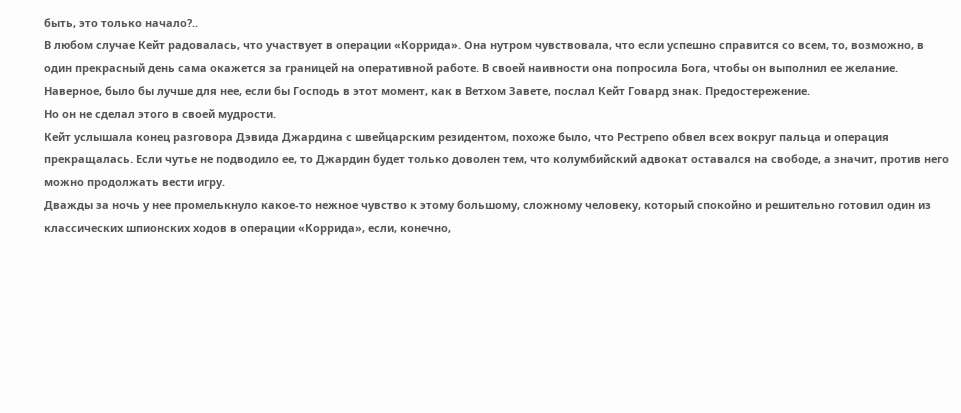быть, это только начало?..
В любом случае Кейт радовалась, что участвует в операции «Коррида». Она нутром чувствовала, что если успешно справится со всем, то, возможно, в один прекрасный день сама окажется за границей на оперативной работе. В своей наивности она попросила Бога, чтобы он выполнил ее желание.
Наверное, было бы лучше для нее, если бы Господь в этот момент, как в Ветхом Завете, послал Кейт Говард знак. Предостережение.
Но он не сделал этого в своей мудрости.
Кейт услышала конец разговора Дэвида Джардина с швейцарским резидентом, похоже было, что Рестрепо обвел всех вокруг пальца и операция прекращалась. Если чутье не подводило ее, то Джардин будет только доволен тем, что колумбийский адвокат оставался на свободе, а значит, против него можно продолжать вести игру.
Дважды за ночь у нее промелькнуло какое-то нежное чувство к этому большому, сложному человеку, который спокойно и решительно готовил один из классических шпионских ходов в операции «Коррида», если, конечно,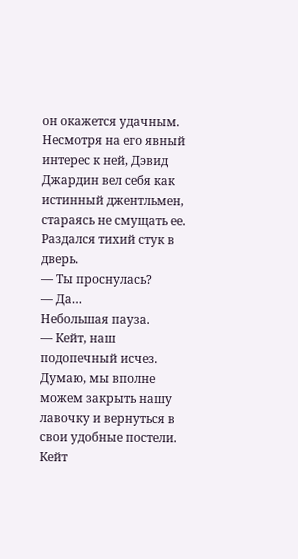он окажется удачным. Несмотря на его явный интерес к ней, Дэвид Джардин вел себя как истинный джентльмен, стараясь не смущать ее.
Раздался тихий стук в дверь.
— Ты проснулась?
— Да…
Небольшая пауза.
— Кейт, наш подопечный исчез. Думаю, мы вполне можем закрыть нашу лавочку и вернуться в свои удобные постели.
Кейт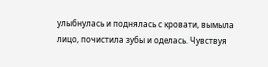улыбнулась и поднялась с кровати, вымыла лицо, почистила зубы и оделась. Чувствуя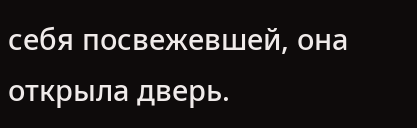себя посвежевшей, она открыла дверь.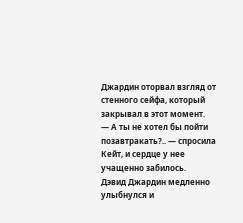Джардин оторвал взгляд от стенного сейфа, который закрывал в этот момент.
— А ты не хотел бы пойти позавтракать?.. — спросила Кейт, и сердце у нее учащенно забилось.
Дэвид Джардин медленно улыбнулся и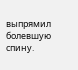выпрямил болевшую спину.